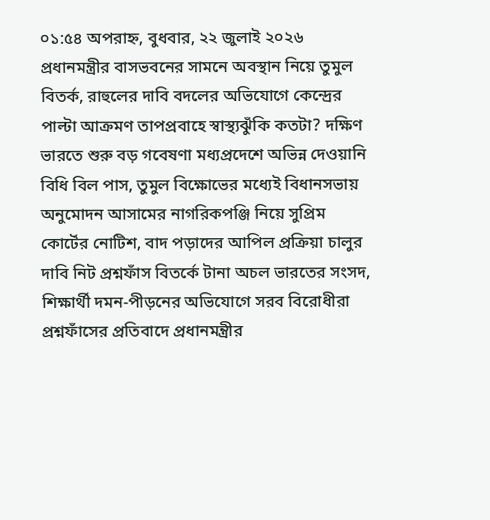০১:৫৪ অপরাহ্ন, বুধবার, ২২ জুলাই ২০২৬
প্রধানমন্ত্রীর বাসভবনের সামনে অবস্থান নিয়ে তুমুল বিতর্ক, রাহুলের দাবি বদলের অভিযোগে কেন্দ্রের পাল্টা আক্রমণ তাপপ্রবাহে স্বাস্থ্যঝুঁকি কতটা? দক্ষিণ ভারতে শুরু বড় গবেষণা মধ্যপ্রদেশে অভিন্ন দেওয়ানি বিধি বিল পাস, তুমুল বিক্ষোভের মধ্যেই বিধানসভায় অনুমোদন আসামের নাগরিকপঞ্জি নিয়ে সুপ্রিম কোর্টের নোটিশ, বাদ পড়াদের আপিল প্রক্রিয়া চালুর দাবি নিট প্রশ্নফাঁস বিতর্কে টানা অচল ভারতের সংসদ, শিক্ষার্থী দমন-পীড়নের অভিযোগে সরব বিরোধীরা প্রশ্নফাঁসের প্রতিবাদে প্রধানমন্ত্রীর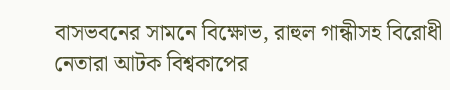বাসভবনের সামনে বিক্ষোভ, রাহুল গান্ধীসহ বিরোধী নেতারা আটক বিশ্বকাপের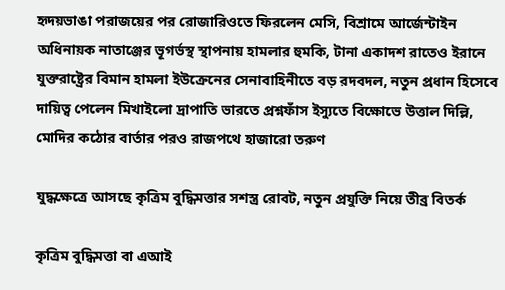হৃদয়ভাঙা পরাজয়ের পর রোজারিওতে ফিরলেন মেসি, বিশ্রামে আর্জেন্টাইন অধিনায়ক নাতাঞ্জের ভূগর্ভস্থ স্থাপনায় হামলার হুমকি, টানা একাদশ রাতেও ইরানে যুক্তরাষ্ট্রের বিমান হামলা ইউক্রেনের সেনাবাহিনীতে বড় রদবদল, নতুন প্রধান হিসেবে দায়িত্ব পেলেন মিখাইলো দ্রাপাতি ভারতে প্রশ্নফাঁস ইস্যুতে বিক্ষোভে উত্তাল দিল্লি, মোদির কঠোর বার্তার পরও রাজপথে হাজারো তরুণ

যুদ্ধক্ষেত্রে আসছে কৃত্রিম বুদ্ধিমত্তার সশস্ত্র রোবট, নতুন প্রযুক্তি নিয়ে তীব্র বিতর্ক

কৃত্রিম বুদ্ধিমত্তা বা এআই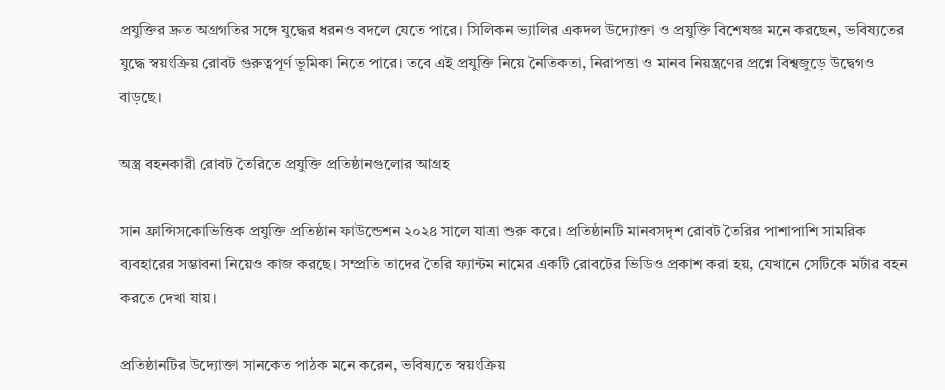প্রযুক্তির দ্রুত অগ্রগতির সঙ্গে যুদ্ধের ধরনও বদলে যেতে পারে। সিলিকন ভ্যালির একদল উদ্যোক্তা ও প্রযুক্তি বিশেষজ্ঞ মনে করছেন, ভবিষ্যতের যুদ্ধে স্বয়ংক্রিয় রোবট গুরুত্বপূর্ণ ভূমিকা নিতে পারে। তবে এই প্রযুক্তি নিয়ে নৈতিকতা, নিরাপত্তা ও মানব নিয়ন্ত্রণের প্রশ্নে বিশ্বজুড়ে উদ্বেগও বাড়ছে।

অস্ত্র বহনকারী রোবট তৈরিতে প্রযুক্তি প্রতিষ্ঠানগুলোর আগ্রহ

সান ফ্রান্সিসকোভিত্তিক প্রযুক্তি প্রতিষ্ঠান ফাউন্ডেশন ২০২৪ সালে যাত্রা শুরু করে। প্রতিষ্ঠানটি মানবসদৃশ রোবট তৈরির পাশাপাশি সামরিক ব্যবহারের সম্ভাবনা নিয়েও কাজ করছে। সম্প্রতি তাদের তৈরি ফ্যান্টম নামের একটি রোবটের ভিডিও প্রকাশ করা হয়, যেখানে সেটিকে মর্টার বহন করতে দেখা যায়।

প্রতিষ্ঠানটির উদ্যোক্তা সানকেত পাঠক মনে করেন, ভবিষ্যতে স্বয়ংক্রিয়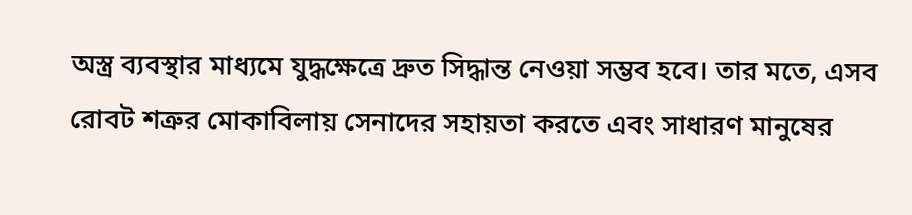অস্ত্র ব্যবস্থার মাধ্যমে যুদ্ধক্ষেত্রে দ্রুত সিদ্ধান্ত নেওয়া সম্ভব হবে। তার মতে, এসব রোবট শত্রুর মোকাবিলায় সেনাদের সহায়তা করতে এবং সাধারণ মানুষের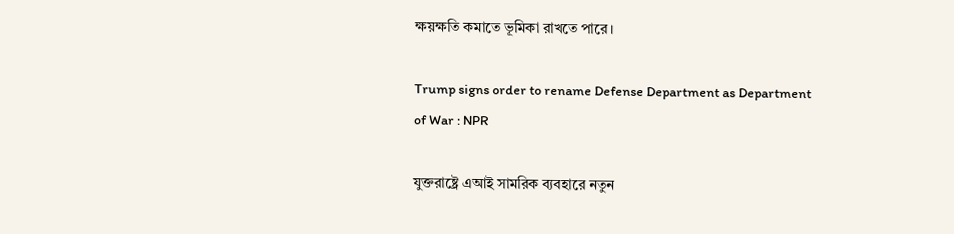ক্ষয়ক্ষতি কমাতে ভূমিকা রাখতে পারে।

Trump signs order to rename Defense Department as Department of War : NPR

যুক্তরাষ্ট্রে এআই সামরিক ব্যবহারে নতুন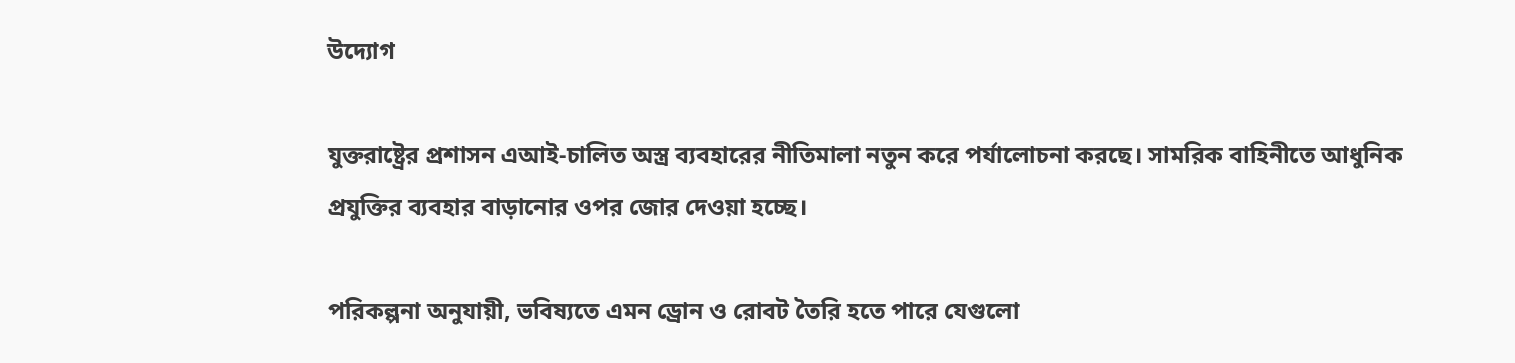উদ্যোগ

যুক্তরাষ্ট্রের প্রশাসন এআই-চালিত অস্ত্র ব্যবহারের নীতিমালা নতুন করে পর্যালোচনা করছে। সামরিক বাহিনীতে আধুনিক প্রযুক্তির ব্যবহার বাড়ানোর ওপর জোর দেওয়া হচ্ছে।

পরিকল্পনা অনুযায়ী, ভবিষ্যতে এমন ড্রোন ও রোবট তৈরি হতে পারে যেগুলো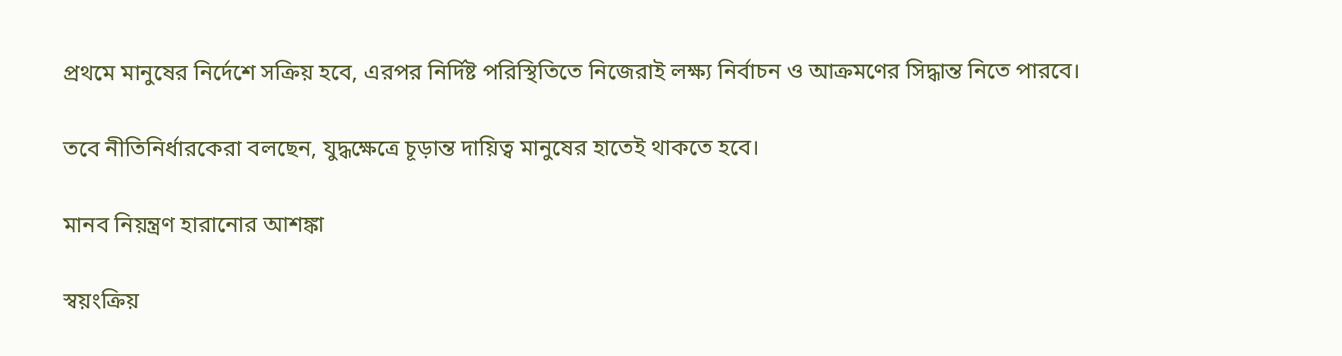প্রথমে মানুষের নির্দেশে সক্রিয় হবে, এরপর নির্দিষ্ট পরিস্থিতিতে নিজেরাই লক্ষ্য নির্বাচন ও আক্রমণের সিদ্ধান্ত নিতে পারবে।

তবে নীতিনির্ধারকেরা বলছেন, যুদ্ধক্ষেত্রে চূড়ান্ত দায়িত্ব মানুষের হাতেই থাকতে হবে।

মানব নিয়ন্ত্রণ হারানোর আশঙ্কা

স্বয়ংক্রিয়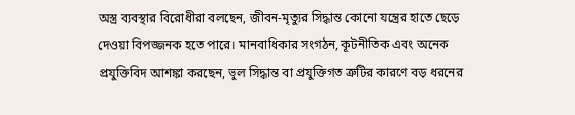অস্ত্র ব্যবস্থার বিরোধীরা বলছেন, জীবন-মৃত্যুর সিদ্ধান্ত কোনো যন্ত্রের হাতে ছেড়ে দেওয়া বিপজ্জনক হতে পারে। মানবাধিকার সংগঠন, কূটনীতিক এবং অনেক প্রযুক্তিবিদ আশঙ্কা করছেন, ভুল সিদ্ধান্ত বা প্রযুক্তিগত ত্রুটির কারণে বড় ধরনের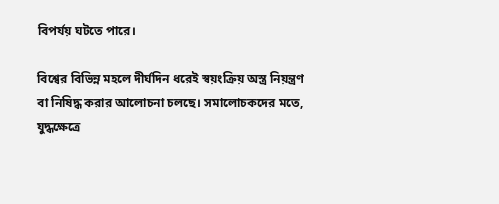বিপর্যয় ঘটতে পারে।

বিশ্বের বিভিন্ন মহলে দীর্ঘদিন ধরেই স্বয়ংক্রিয় অস্ত্র নিয়ন্ত্রণ বা নিষিদ্ধ করার আলোচনা চলছে। সমালোচকদের মতে, যুদ্ধক্ষেত্রে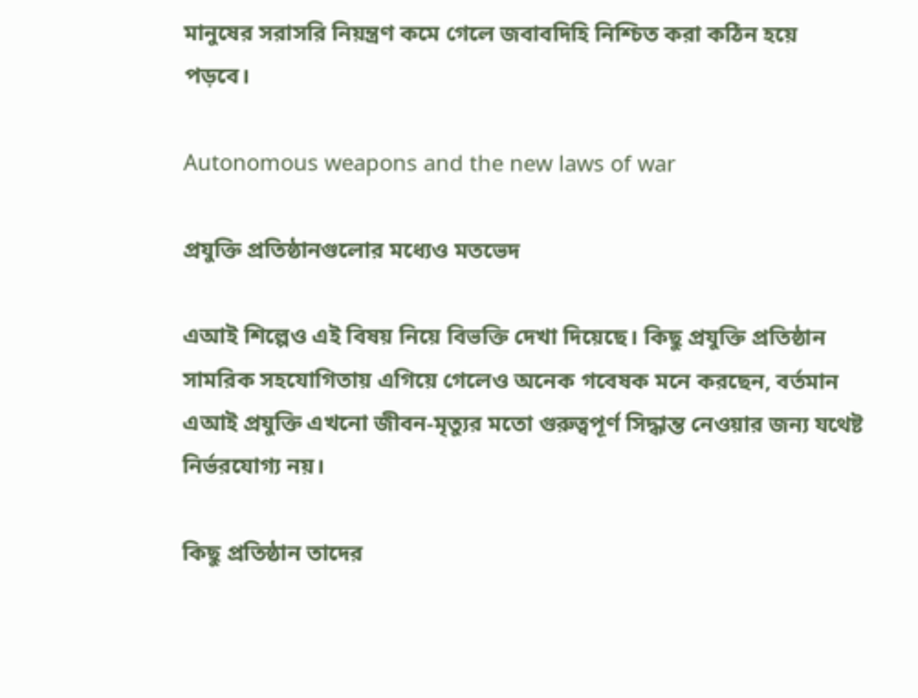মানুষের সরাসরি নিয়ন্ত্রণ কমে গেলে জবাবদিহি নিশ্চিত করা কঠিন হয়ে পড়বে।

Autonomous weapons and the new laws of war

প্রযুক্তি প্রতিষ্ঠানগুলোর মধ্যেও মতভেদ

এআই শিল্পেও এই বিষয় নিয়ে বিভক্তি দেখা দিয়েছে। কিছু প্রযুক্তি প্রতিষ্ঠান সামরিক সহযোগিতায় এগিয়ে গেলেও অনেক গবেষক মনে করছেন, বর্তমান এআই প্রযুক্তি এখনো জীবন-মৃত্যুর মতো গুরুত্বপূর্ণ সিদ্ধান্ত নেওয়ার জন্য যথেষ্ট নির্ভরযোগ্য নয়।

কিছু প্রতিষ্ঠান তাদের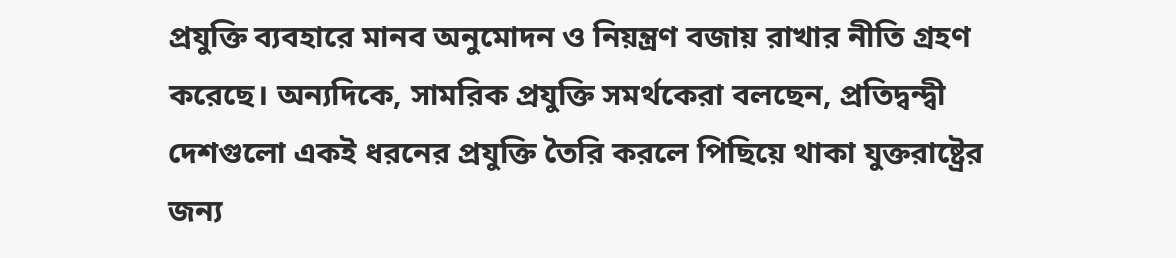প্রযুক্তি ব্যবহারে মানব অনুমোদন ও নিয়ন্ত্রণ বজায় রাখার নীতি গ্রহণ করেছে। অন্যদিকে, সামরিক প্রযুক্তি সমর্থকেরা বলছেন, প্রতিদ্বন্দ্বী দেশগুলো একই ধরনের প্রযুক্তি তৈরি করলে পিছিয়ে থাকা যুক্তরাষ্ট্রের জন্য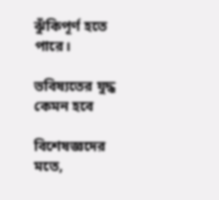ঝুঁকিপূর্ণ হতে পারে।

ভবিষ্যতের যুদ্ধ কেমন হবে

বিশেষজ্ঞদের মতে,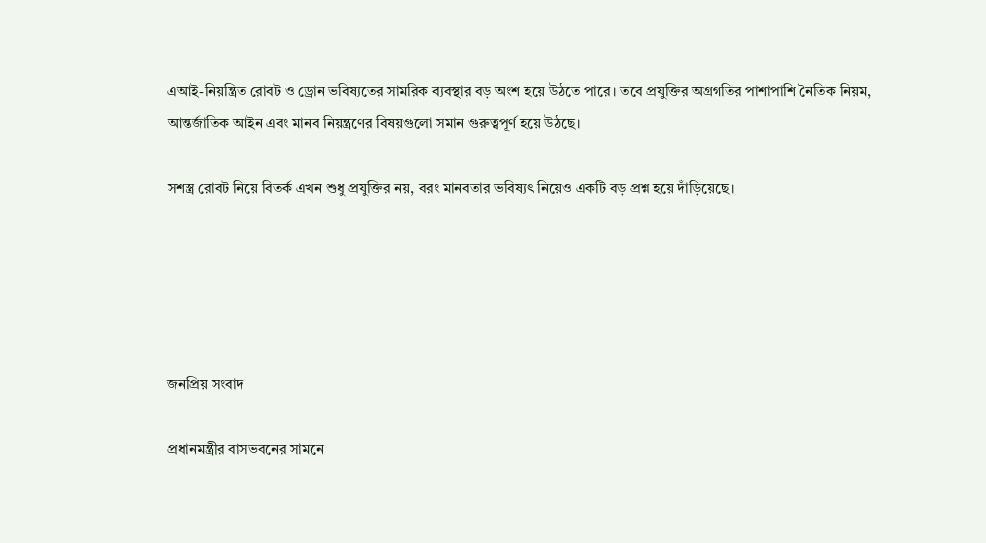এআই-নিয়ন্ত্রিত রোবট ও ড্রোন ভবিষ্যতের সামরিক ব্যবস্থার বড় অংশ হয়ে উঠতে পারে। তবে প্রযুক্তির অগ্রগতির পাশাপাশি নৈতিক নিয়ম, আন্তর্জাতিক আইন এবং মানব নিয়ন্ত্রণের বিষয়গুলো সমান গুরুত্বপূর্ণ হয়ে উঠছে।

সশস্ত্র রোবট নিয়ে বিতর্ক এখন শুধু প্রযুক্তির নয়, বরং মানবতার ভবিষ্যৎ নিয়েও একটি বড় প্রশ্ন হয়ে দাঁড়িয়েছে।





জনপ্রিয় সংবাদ

প্রধানমন্ত্রীর বাসভবনের সামনে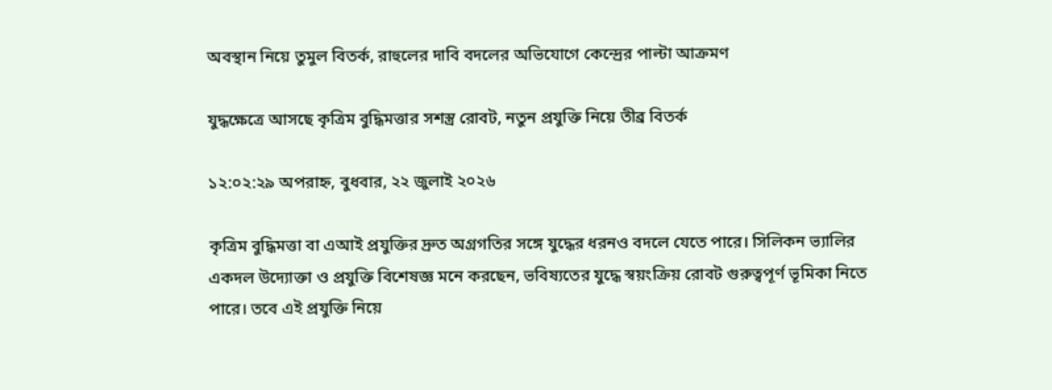অবস্থান নিয়ে তুমুল বিতর্ক, রাহুলের দাবি বদলের অভিযোগে কেন্দ্রের পাল্টা আক্রমণ

যুদ্ধক্ষেত্রে আসছে কৃত্রিম বুদ্ধিমত্তার সশস্ত্র রোবট, নতুন প্রযুক্তি নিয়ে তীব্র বিতর্ক

১২:০২:২৯ অপরাহ্ন, বুধবার, ২২ জুলাই ২০২৬

কৃত্রিম বুদ্ধিমত্তা বা এআই প্রযুক্তির দ্রুত অগ্রগতির সঙ্গে যুদ্ধের ধরনও বদলে যেতে পারে। সিলিকন ভ্যালির একদল উদ্যোক্তা ও প্রযুক্তি বিশেষজ্ঞ মনে করছেন, ভবিষ্যতের যুদ্ধে স্বয়ংক্রিয় রোবট গুরুত্বপূর্ণ ভূমিকা নিতে পারে। তবে এই প্রযুক্তি নিয়ে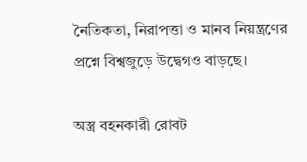নৈতিকতা, নিরাপত্তা ও মানব নিয়ন্ত্রণের প্রশ্নে বিশ্বজুড়ে উদ্বেগও বাড়ছে।

অস্ত্র বহনকারী রোবট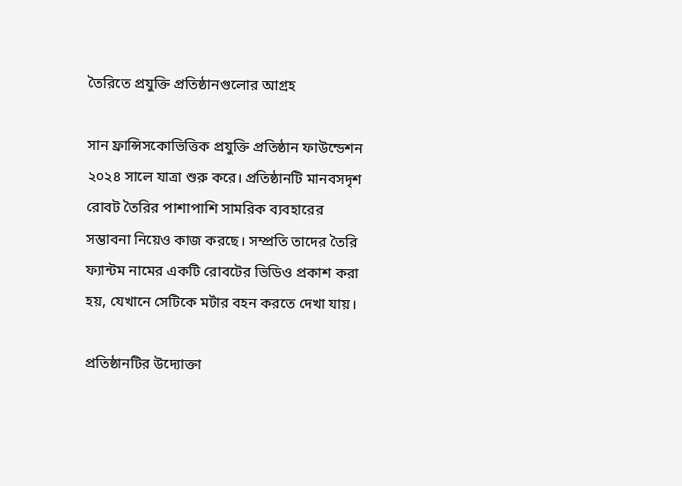তৈরিতে প্রযুক্তি প্রতিষ্ঠানগুলোর আগ্রহ

সান ফ্রান্সিসকোভিত্তিক প্রযুক্তি প্রতিষ্ঠান ফাউন্ডেশন ২০২৪ সালে যাত্রা শুরু করে। প্রতিষ্ঠানটি মানবসদৃশ রোবট তৈরির পাশাপাশি সামরিক ব্যবহারের সম্ভাবনা নিয়েও কাজ করছে। সম্প্রতি তাদের তৈরি ফ্যান্টম নামের একটি রোবটের ভিডিও প্রকাশ করা হয়, যেখানে সেটিকে মর্টার বহন করতে দেখা যায়।

প্রতিষ্ঠানটির উদ্যোক্তা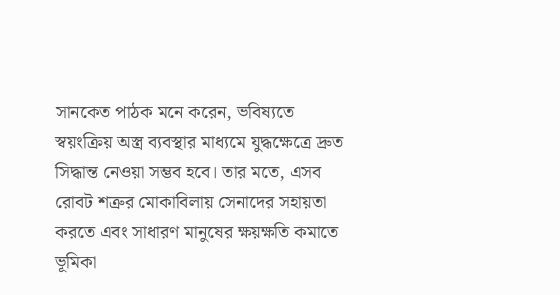সানকেত পাঠক মনে করেন, ভবিষ্যতে স্বয়ংক্রিয় অস্ত্র ব্যবস্থার মাধ্যমে যুদ্ধক্ষেত্রে দ্রুত সিদ্ধান্ত নেওয়া সম্ভব হবে। তার মতে, এসব রোবট শত্রুর মোকাবিলায় সেনাদের সহায়তা করতে এবং সাধারণ মানুষের ক্ষয়ক্ষতি কমাতে ভূমিকা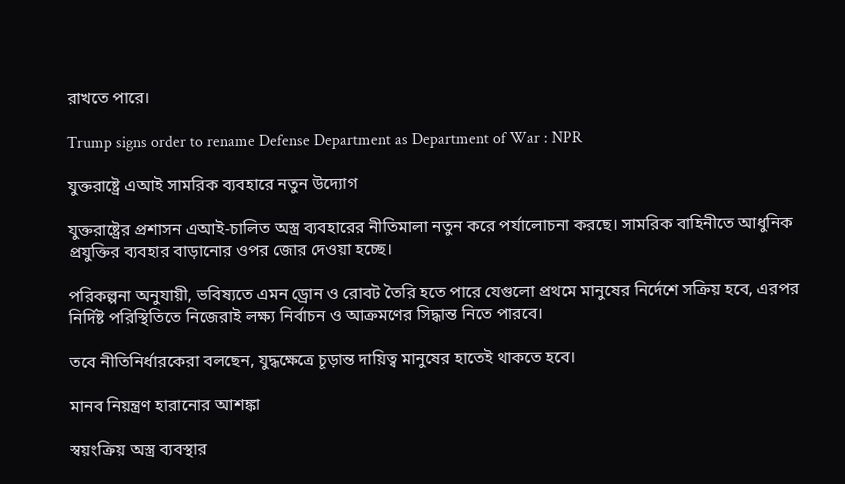রাখতে পারে।

Trump signs order to rename Defense Department as Department of War : NPR

যুক্তরাষ্ট্রে এআই সামরিক ব্যবহারে নতুন উদ্যোগ

যুক্তরাষ্ট্রের প্রশাসন এআই-চালিত অস্ত্র ব্যবহারের নীতিমালা নতুন করে পর্যালোচনা করছে। সামরিক বাহিনীতে আধুনিক প্রযুক্তির ব্যবহার বাড়ানোর ওপর জোর দেওয়া হচ্ছে।

পরিকল্পনা অনুযায়ী, ভবিষ্যতে এমন ড্রোন ও রোবট তৈরি হতে পারে যেগুলো প্রথমে মানুষের নির্দেশে সক্রিয় হবে, এরপর নির্দিষ্ট পরিস্থিতিতে নিজেরাই লক্ষ্য নির্বাচন ও আক্রমণের সিদ্ধান্ত নিতে পারবে।

তবে নীতিনির্ধারকেরা বলছেন, যুদ্ধক্ষেত্রে চূড়ান্ত দায়িত্ব মানুষের হাতেই থাকতে হবে।

মানব নিয়ন্ত্রণ হারানোর আশঙ্কা

স্বয়ংক্রিয় অস্ত্র ব্যবস্থার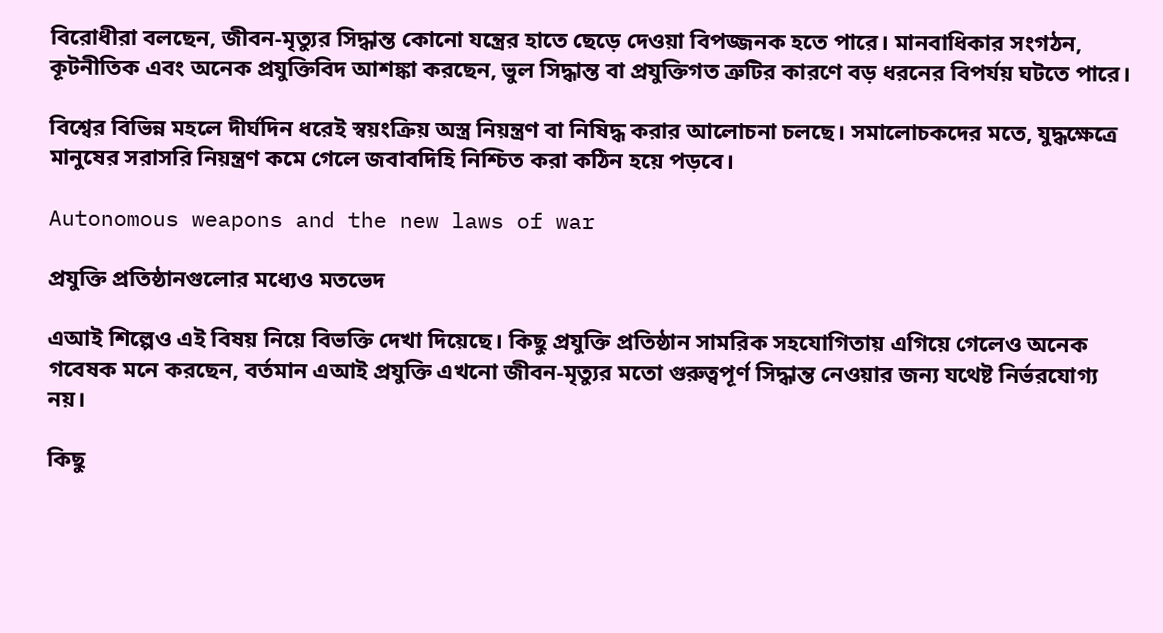বিরোধীরা বলছেন, জীবন-মৃত্যুর সিদ্ধান্ত কোনো যন্ত্রের হাতে ছেড়ে দেওয়া বিপজ্জনক হতে পারে। মানবাধিকার সংগঠন, কূটনীতিক এবং অনেক প্রযুক্তিবিদ আশঙ্কা করছেন, ভুল সিদ্ধান্ত বা প্রযুক্তিগত ত্রুটির কারণে বড় ধরনের বিপর্যয় ঘটতে পারে।

বিশ্বের বিভিন্ন মহলে দীর্ঘদিন ধরেই স্বয়ংক্রিয় অস্ত্র নিয়ন্ত্রণ বা নিষিদ্ধ করার আলোচনা চলছে। সমালোচকদের মতে, যুদ্ধক্ষেত্রে মানুষের সরাসরি নিয়ন্ত্রণ কমে গেলে জবাবদিহি নিশ্চিত করা কঠিন হয়ে পড়বে।

Autonomous weapons and the new laws of war

প্রযুক্তি প্রতিষ্ঠানগুলোর মধ্যেও মতভেদ

এআই শিল্পেও এই বিষয় নিয়ে বিভক্তি দেখা দিয়েছে। কিছু প্রযুক্তি প্রতিষ্ঠান সামরিক সহযোগিতায় এগিয়ে গেলেও অনেক গবেষক মনে করছেন, বর্তমান এআই প্রযুক্তি এখনো জীবন-মৃত্যুর মতো গুরুত্বপূর্ণ সিদ্ধান্ত নেওয়ার জন্য যথেষ্ট নির্ভরযোগ্য নয়।

কিছু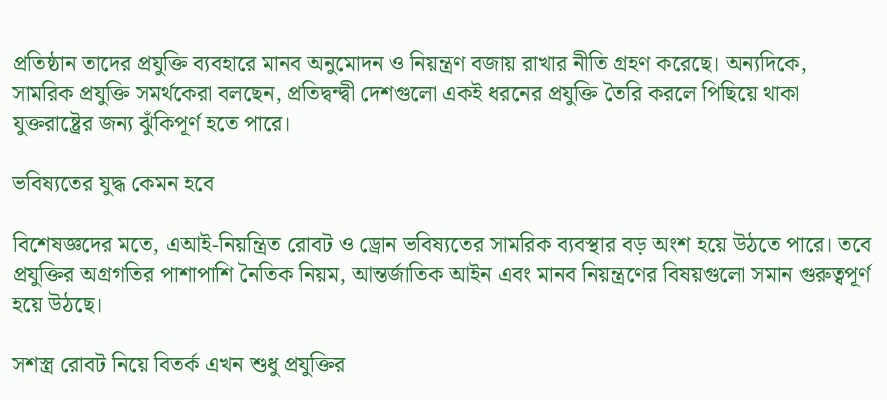প্রতিষ্ঠান তাদের প্রযুক্তি ব্যবহারে মানব অনুমোদন ও নিয়ন্ত্রণ বজায় রাখার নীতি গ্রহণ করেছে। অন্যদিকে, সামরিক প্রযুক্তি সমর্থকেরা বলছেন, প্রতিদ্বন্দ্বী দেশগুলো একই ধরনের প্রযুক্তি তৈরি করলে পিছিয়ে থাকা যুক্তরাষ্ট্রের জন্য ঝুঁকিপূর্ণ হতে পারে।

ভবিষ্যতের যুদ্ধ কেমন হবে

বিশেষজ্ঞদের মতে, এআই-নিয়ন্ত্রিত রোবট ও ড্রোন ভবিষ্যতের সামরিক ব্যবস্থার বড় অংশ হয়ে উঠতে পারে। তবে প্রযুক্তির অগ্রগতির পাশাপাশি নৈতিক নিয়ম, আন্তর্জাতিক আইন এবং মানব নিয়ন্ত্রণের বিষয়গুলো সমান গুরুত্বপূর্ণ হয়ে উঠছে।

সশস্ত্র রোবট নিয়ে বিতর্ক এখন শুধু প্রযুক্তির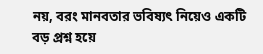নয়, বরং মানবতার ভবিষ্যৎ নিয়েও একটি বড় প্রশ্ন হয়ে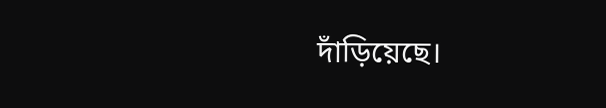দাঁড়িয়েছে।